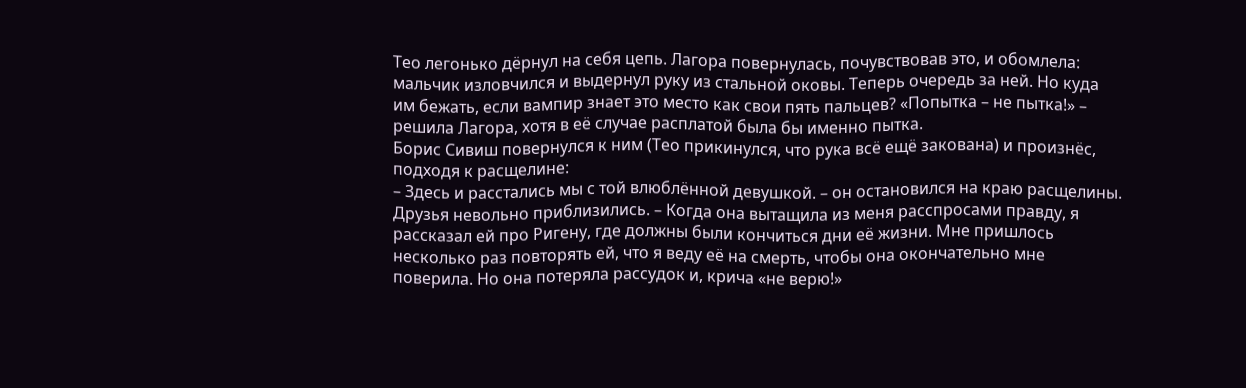Тео легонько дёрнул на себя цепь. Лагора повернулась, почувствовав это, и обомлела: мальчик изловчился и выдернул руку из стальной оковы. Теперь очередь за ней. Но куда им бежать, если вампир знает это место как свои пять пальцев? «Попытка – не пытка!» – решила Лагора, хотя в её случае расплатой была бы именно пытка.
Борис Сивиш повернулся к ним (Тео прикинулся, что рука всё ещё закована) и произнёс, подходя к расщелине:
– Здесь и расстались мы с той влюблённой девушкой. – он остановился на краю расщелины. Друзья невольно приблизились. – Когда она вытащила из меня расспросами правду, я рассказал ей про Ригену, где должны были кончиться дни её жизни. Мне пришлось несколько раз повторять ей, что я веду её на смерть, чтобы она окончательно мне поверила. Но она потеряла рассудок и, крича «не верю!»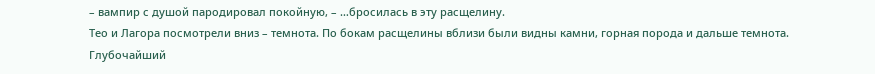– вампир с душой пародировал покойную, – …бросилась в эту расщелину.
Тео и Лагора посмотрели вниз – темнота. По бокам расщелины вблизи были видны камни, горная порода и дальше темнота. Глубочайший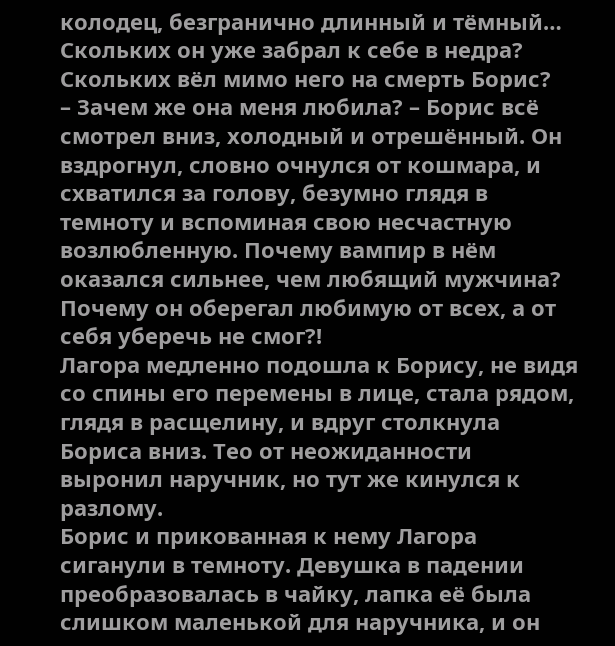колодец, безгранично длинный и тёмный… Скольких он уже забрал к себе в недра? Скольких вёл мимо него на смерть Борис?
– Зачем же она меня любила? – Борис всё смотрел вниз, холодный и отрешённый. Он вздрогнул, словно очнулся от кошмара, и схватился за голову, безумно глядя в темноту и вспоминая свою несчастную возлюбленную. Почему вампир в нём оказался сильнее, чем любящий мужчина? Почему он оберегал любимую от всех, а от себя уберечь не смог?!
Лагора медленно подошла к Борису, не видя со спины его перемены в лице, стала рядом, глядя в расщелину, и вдруг столкнула Бориса вниз. Тео от неожиданности выронил наручник, но тут же кинулся к разлому.
Борис и прикованная к нему Лагора сиганули в темноту. Девушка в падении преобразовалась в чайку, лапка её была слишком маленькой для наручника, и он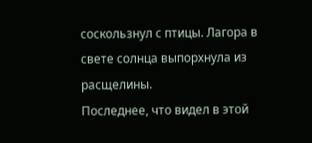соскользнул с птицы. Лагора в свете солнца выпорхнула из расщелины.
Последнее, что видел в этой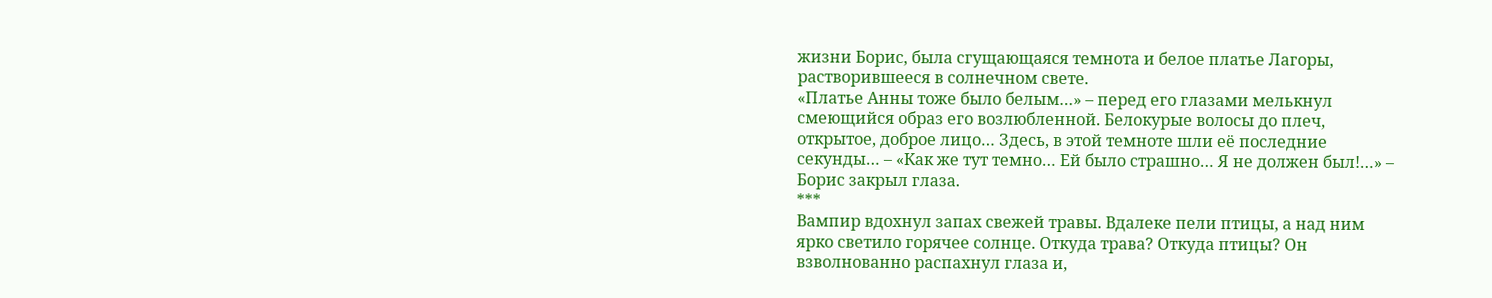жизни Борис, была сгущающаяся темнота и белое платье Лагоры, растворившееся в солнечном свете.
«Платье Анны тоже было белым…» – перед его глазами мелькнул смеющийся образ его возлюбленной. Белокурые волосы до плеч, открытое, доброе лицо… Здесь, в этой темноте шли её последние секунды… – «Как же тут темно… Ей было страшно… Я не должен был!…» – Борис закрыл глаза.
***
Вампир вдохнул запах свежей травы. Вдалеке пели птицы, а над ним ярко светило горячее солнце. Откуда трава? Откуда птицы? Он взволнованно распахнул глаза и,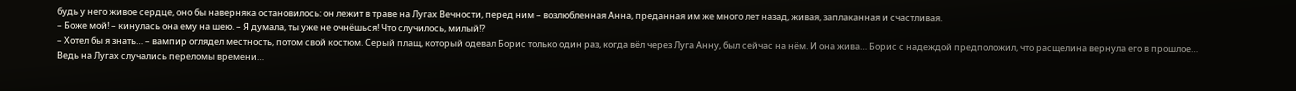будь у него живое сердце, оно бы наверняка остановилось: он лежит в траве на Лугах Вечности, перед ним – возлюбленная Анна, преданная им же много лет назад, живая, заплаканная и счастливая.
– Боже мой! – кинулась она ему на шею. – Я думала, ты уже не очнёшься! Что случилось, милый!?
– Хотел бы я знать… – вампир оглядел местность, потом свой костюм. Серый плащ, который одевал Борис только один раз, когда вёл через Луга Анну, был сейчас на нём. И она жива… Борис с надеждой предположил, что расщелина вернула его в прошлое… Ведь на Лугах случались переломы времени…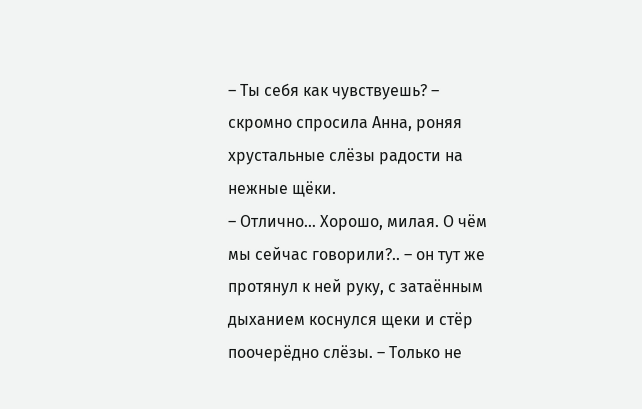– Ты себя как чувствуешь? – скромно спросила Анна, роняя хрустальные слёзы радости на нежные щёки.
– Отлично… Хорошо, милая. О чём мы сейчас говорили?.. – он тут же протянул к ней руку, с затаённым дыханием коснулся щеки и стёр поочерёдно слёзы. – Только не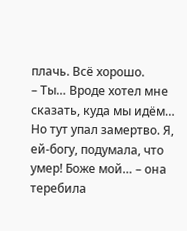плачь. Всё хорошо.
– Ты… Вроде хотел мне сказать, куда мы идём… Но тут упал замертво. Я, ей-богу, подумала, что умер! Боже мой… – она теребила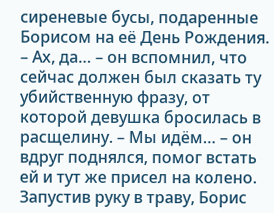сиреневые бусы, подаренные Борисом на её День Рождения.
– Ах, да… – он вспомнил, что сейчас должен был сказать ту убийственную фразу, от которой девушка бросилась в расщелину. – Мы идём… – он вдруг поднялся, помог встать ей и тут же присел на колено. Запустив руку в траву, Борис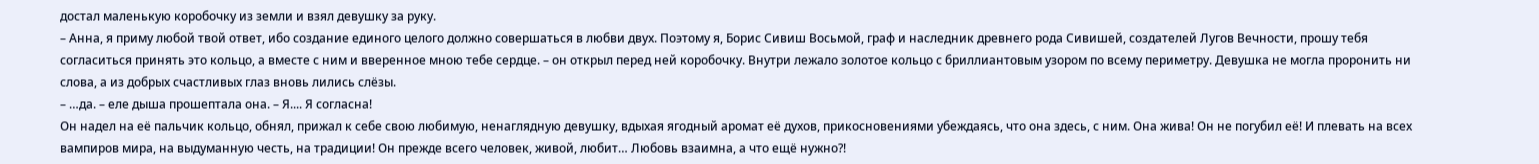достал маленькую коробочку из земли и взял девушку за руку.
– Анна, я приму любой твой ответ, ибо создание единого целого должно совершаться в любви двух. Поэтому я, Борис Сивиш Восьмой, граф и наследник древнего рода Сивишей, создателей Лугов Вечности, прошу тебя согласиться принять это кольцо, а вместе с ним и вверенное мною тебе сердце. – он открыл перед ней коробочку. Внутри лежало золотое кольцо с бриллиантовым узором по всему периметру. Девушка не могла проронить ни слова, а из добрых счастливых глаз вновь лились слёзы.
– …да. – еле дыша прошептала она. – Я.... Я согласна!
Он надел на её пальчик кольцо, обнял, прижал к себе свою любимую, ненаглядную девушку, вдыхая ягодный аромат её духов, прикосновениями убеждаясь, что она здесь, с ним. Она жива! Он не погубил её! И плевать на всех вампиров мира, на выдуманную честь, на традиции! Он прежде всего человек, живой, любит… Любовь взаимна, а что ещё нужно?!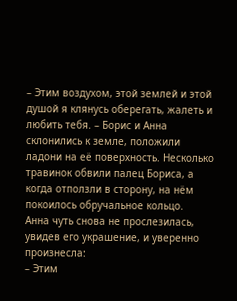– Этим воздухом, этой землей и этой душой я клянусь оберегать, жалеть и любить тебя. – Борис и Анна склонились к земле, положили ладони на её поверхность. Несколько травинок обвили палец Бориса, а когда отползли в сторону, на нём покоилось обручальное кольцо.
Анна чуть снова не прослезилась, увидев его украшение, и уверенно произнесла:
– Этим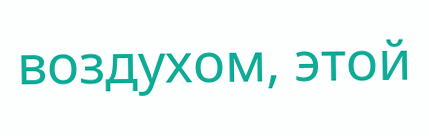воздухом, этой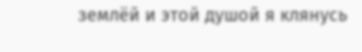землёй и этой душой я клянусь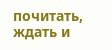почитать, ждать и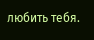любить тебя.